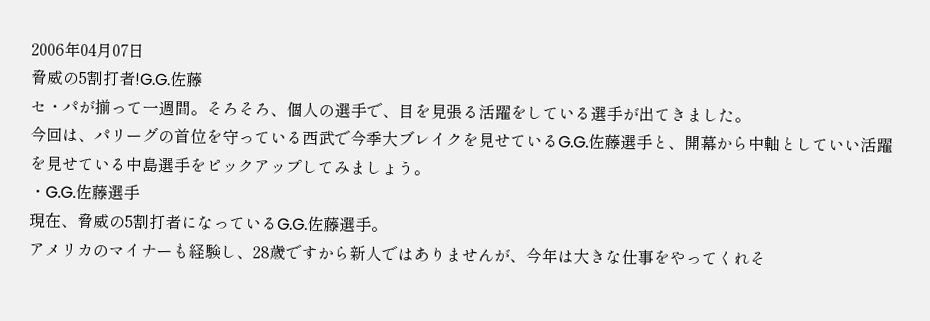2006年04月07日
脅威の5割打者!G.G.佐藤
セ・パが揃って一週間。そろそろ、個人の選手で、目を見張る活躍をしている選手が出てきました。
今回は、パリーグの首位を守っている西武で今季大ブレイクを見せているG.G.佐藤選手と、開幕から中軸としていい活躍を見せている中島選手をピックアップしてみましょう。
・G.G.佐藤選手
現在、脅威の5割打者になっているG.G.佐藤選手。
アメリカのマイナーも経験し、28歳ですから新人ではありませんが、今年は大きな仕事をやってくれそ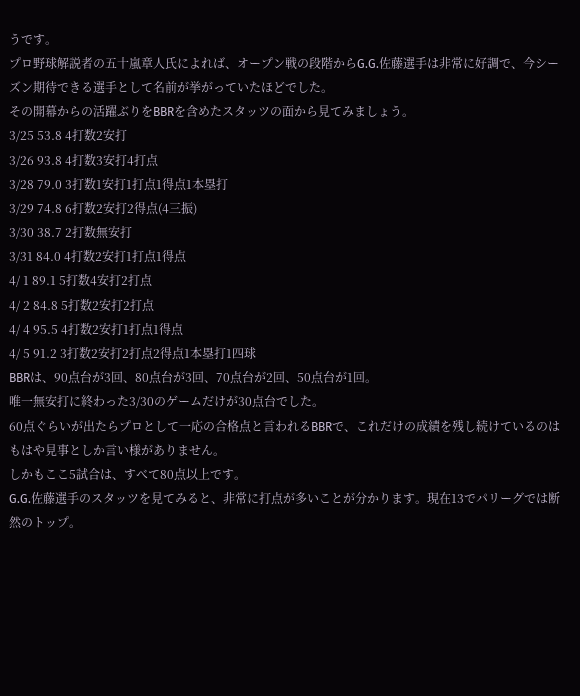うです。
プロ野球解説者の五十嵐章人氏によれば、オープン戦の段階からG.G.佐藤選手は非常に好調で、今シーズン期待できる選手として名前が挙がっていたほどでした。
その開幕からの活躍ぶりをBBRを含めたスタッツの面から見てみましょう。
3/25 53.8 4打数2安打
3/26 93.8 4打数3安打4打点
3/28 79.0 3打数1安打1打点1得点1本塁打
3/29 74.8 6打数2安打2得点(4三振)
3/30 38.7 2打数無安打
3/31 84.0 4打数2安打1打点1得点
4/ 1 89.1 5打数4安打2打点
4/ 2 84.8 5打数2安打2打点
4/ 4 95.5 4打数2安打1打点1得点
4/ 5 91.2 3打数2安打2打点2得点1本塁打1四球
BBRは、90点台が3回、80点台が3回、70点台が2回、50点台が1回。
唯一無安打に終わった3/30のゲームだけが30点台でした。
60点ぐらいが出たらプロとして一応の合格点と言われるBBRで、これだけの成績を残し続けているのはもはや見事としか言い様がありません。
しかもここ5試合は、すべて80点以上です。
G.G.佐藤選手のスタッツを見てみると、非常に打点が多いことが分かります。現在13でパリーグでは断然のトップ。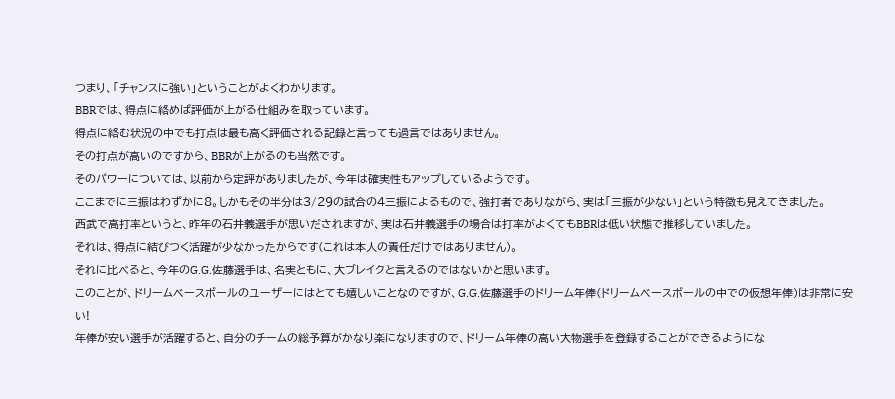つまり、「チャンスに強い」ということがよくわかります。
BBRでは、得点に絡めば評価が上がる仕組みを取っています。
得点に絡む状況の中でも打点は最も高く評価される記録と言っても過言ではありません。
その打点が高いのですから、BBRが上がるのも当然です。
そのパワーについては、以前から定評がありましたが、今年は確実性もアップしているようです。
ここまでに三振はわずかに8。しかもその半分は3/29の試合の4三振によるもので、強打者でありながら、実は「三振が少ない」という特徴も見えてきました。
西武で高打率というと、昨年の石井義選手が思いだされますが、実は石井義選手の場合は打率がよくてもBBRは低い状態で推移していました。
それは、得点に結びつく活躍が少なかったからです(これは本人の責任だけではありません)。
それに比べると、今年のG.G.佐藤選手は、名実ともに、大ブレイクと言えるのではないかと思います。
このことが、ドリームベースボールのユーザーにはとても嬉しいことなのですが、G.G.佐藤選手のドリーム年俸(ドリームベースボールの中での仮想年俸)は非常に安い!
年俸が安い選手が活躍すると、自分のチームの総予算がかなり楽になりますので、ドリーム年俸の高い大物選手を登録することができるようにな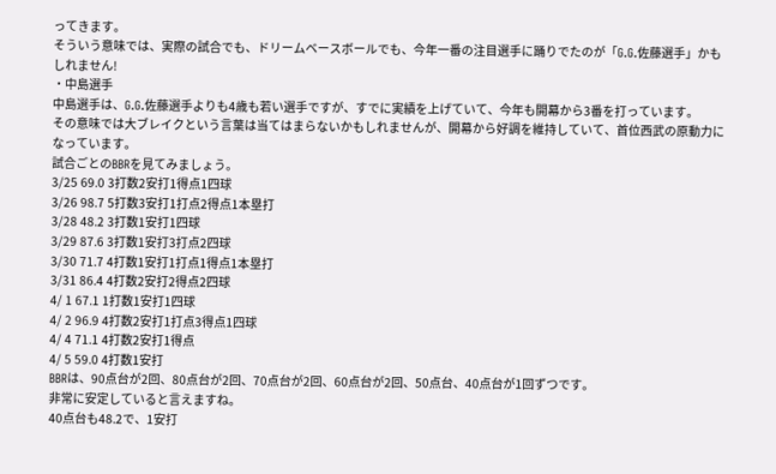ってきます。
そういう意味では、実際の試合でも、ドリームベースボールでも、今年一番の注目選手に踊りでたのが「G.G.佐藤選手」かもしれません!
・中島選手
中島選手は、G.G.佐藤選手よりも4歳も若い選手ですが、すでに実績を上げていて、今年も開幕から3番を打っています。
その意味では大ブレイクという言葉は当てはまらないかもしれませんが、開幕から好調を維持していて、首位西武の原動力になっています。
試合ごとのBBRを見てみましょう。
3/25 69.0 3打数2安打1得点1四球
3/26 98.7 5打数3安打1打点2得点1本塁打
3/28 48.2 3打数1安打1四球
3/29 87.6 3打数1安打3打点2四球
3/30 71.7 4打数1安打1打点1得点1本塁打
3/31 86.4 4打数2安打2得点2四球
4/ 1 67.1 1打数1安打1四球
4/ 2 96.9 4打数2安打1打点3得点1四球
4/ 4 71.1 4打数2安打1得点
4/ 5 59.0 4打数1安打
BBRは、90点台が2回、80点台が2回、70点台が2回、60点台が2回、50点台、40点台が1回ずつです。
非常に安定していると言えますね。
40点台も48.2で、1安打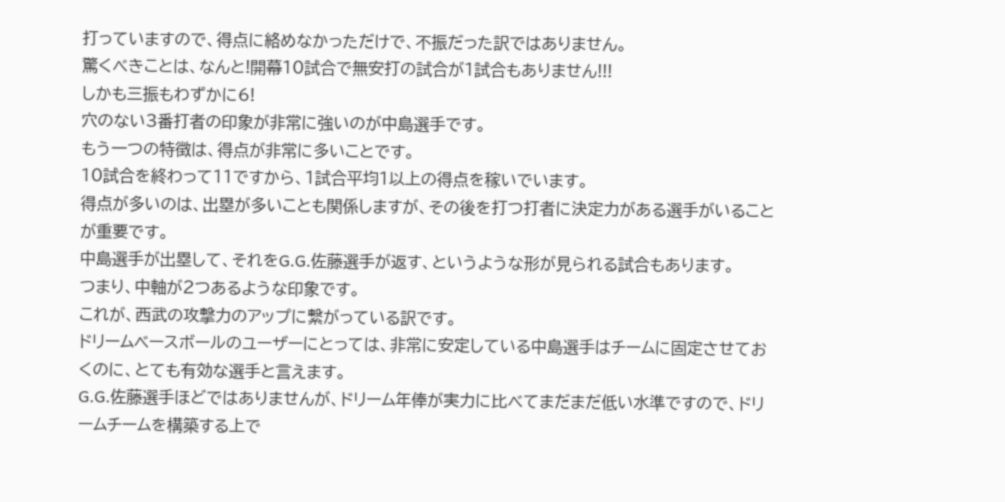打っていますので、得点に絡めなかっただけで、不振だった訳ではありません。
驚くべきことは、なんと!開幕10試合で無安打の試合が1試合もありません!!!
しかも三振もわずかに6!
穴のない3番打者の印象が非常に強いのが中島選手です。
もう一つの特徴は、得点が非常に多いことです。
10試合を終わって11ですから、1試合平均1以上の得点を稼いでいます。
得点が多いのは、出塁が多いことも関係しますが、その後を打つ打者に決定力がある選手がいることが重要です。
中島選手が出塁して、それをG.G.佐藤選手が返す、というような形が見られる試合もあります。
つまり、中軸が2つあるような印象です。
これが、西武の攻撃力のアップに繋がっている訳です。
ドリームベースボールのユーザーにとっては、非常に安定している中島選手はチームに固定させておくのに、とても有効な選手と言えます。
G.G.佐藤選手ほどではありませんが、ドリーム年俸が実力に比べてまだまだ低い水準ですので、ドリームチームを構築する上で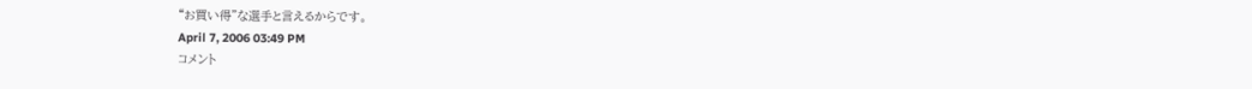“お買い得”な選手と言えるからです。
April 7, 2006 03:49 PM
コメント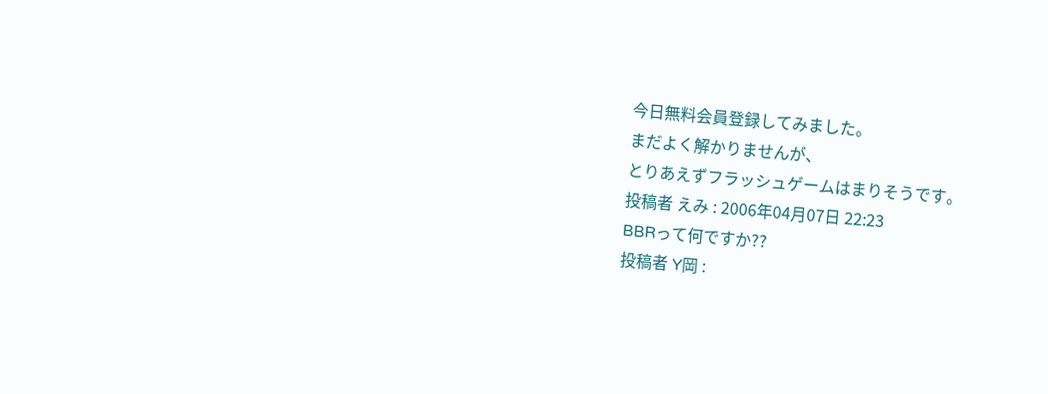今日無料会員登録してみました。
まだよく解かりませんが、
とりあえずフラッシュゲームはまりそうです。
投稿者 えみ : 2006年04月07日 22:23
BBRって何ですか??
投稿者 Y岡 :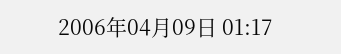2006年04月09日 01:17